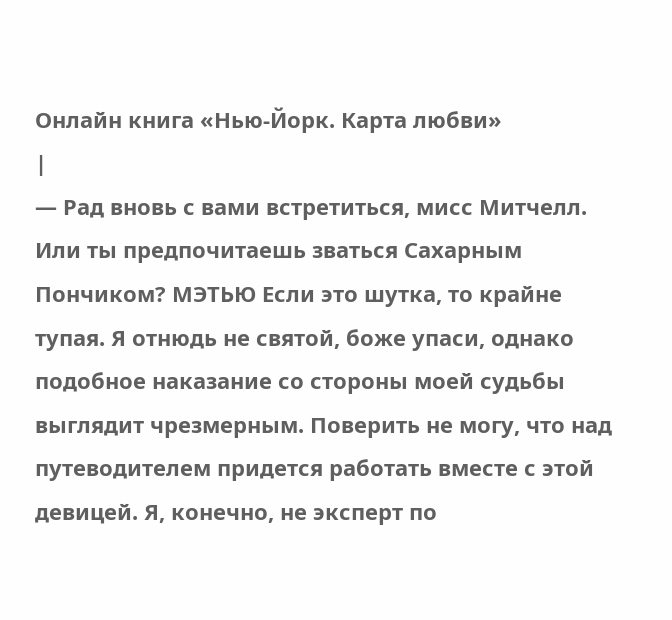Онлайн книга «Нью-Йорк. Карта любви»
|
— Рад вновь с вами встретиться, мисс Митчелл. Или ты предпочитаешь зваться Сахарным Пончиком? МЭТЬЮ Если это шутка, то крайне тупая. Я отнюдь не святой, боже упаси, однако подобное наказание со стороны моей судьбы выглядит чрезмерным. Поверить не могу, что над путеводителем придется работать вместе с этой девицей. Я, конечно, не эксперт по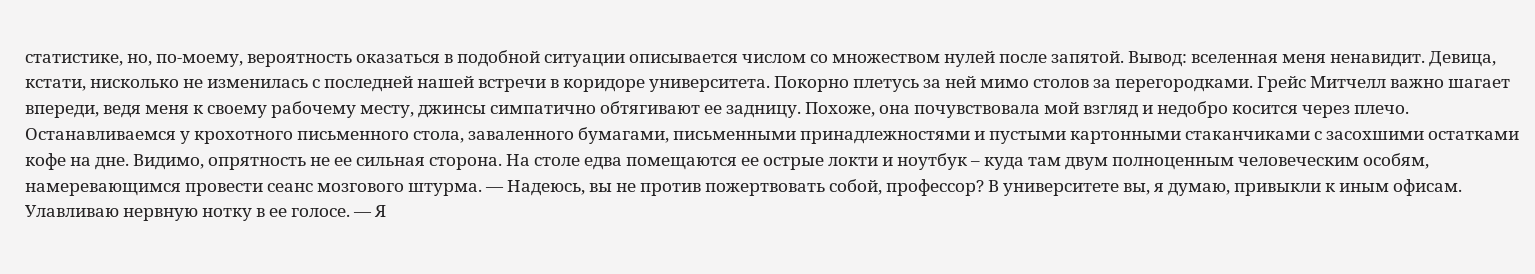статистике, но, по-моему, вероятность оказаться в подобной ситуации описывается числом со множеством нулей после запятой. Вывод: вселенная меня ненавидит. Девица, кстати, нисколько не изменилась с последней нашей встречи в коридоре университета. Покорно плетусь за ней мимо столов за перегородками. Грейс Митчелл важно шагает впереди, ведя меня к своему рабочему месту, джинсы симпатично обтягивают ее задницу. Похоже, она почувствовала мой взгляд и недобро косится через плечо. Останавливаемся у крохотного письменного стола, заваленного бумагами, письменными принадлежностями и пустыми картонными стаканчиками с засохшими остатками кофе на дне. Видимо, опрятность не ее сильная сторона. На столе едва помещаются ее острые локти и ноутбук – куда там двум полноценным человеческим особям, намеревающимся провести сеанс мозгового штурма. — Надеюсь, вы не против пожертвовать собой, профессор? В университете вы, я думаю, привыкли к иным офисам. Улавливаю нервную нотку в ее голосе. — Я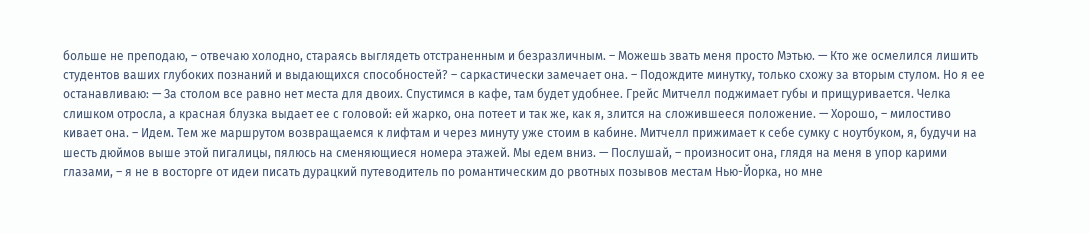больше не преподаю, – отвечаю холодно, стараясь выглядеть отстраненным и безразличным. – Можешь звать меня просто Мэтью. — Кто же осмелился лишить студентов ваших глубоких познаний и выдающихся способностей? – саркастически замечает она. – Подождите минутку, только схожу за вторым стулом. Но я ее останавливаю: — За столом все равно нет места для двоих. Спустимся в кафе, там будет удобнее. Грейс Митчелл поджимает губы и прищуривается. Челка слишком отросла, а красная блузка выдает ее с головой: ей жарко, она потеет и так же, как я, злится на сложившееся положение. — Хорошо, – милостиво кивает она. – Идем. Тем же маршрутом возвращаемся к лифтам и через минуту уже стоим в кабине. Митчелл прижимает к себе сумку с ноутбуком, я, будучи на шесть дюймов выше этой пигалицы, пялюсь на сменяющиеся номера этажей. Мы едем вниз. — Послушай, – произносит она, глядя на меня в упор карими глазами, – я не в восторге от идеи писать дурацкий путеводитель по романтическим до рвотных позывов местам Нью-Йорка, но мне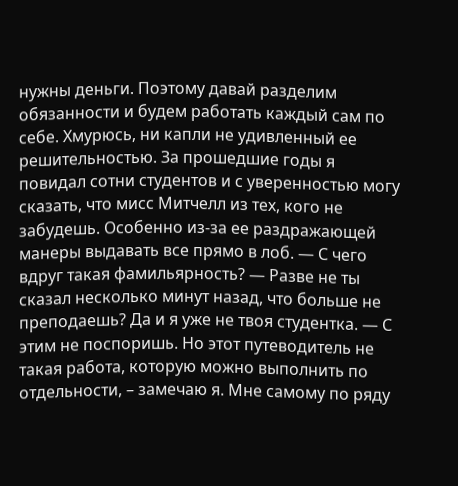нужны деньги. Поэтому давай разделим обязанности и будем работать каждый сам по себе. Хмурюсь, ни капли не удивленный ее решительностью. За прошедшие годы я повидал сотни студентов и с уверенностью могу сказать, что мисс Митчелл из тех, кого не забудешь. Особенно из-за ее раздражающей манеры выдавать все прямо в лоб. — С чего вдруг такая фамильярность? — Разве не ты сказал несколько минут назад, что больше не преподаешь? Да и я уже не твоя студентка. — С этим не поспоришь. Но этот путеводитель не такая работа, которую можно выполнить по отдельности, – замечаю я. Мне самому по ряду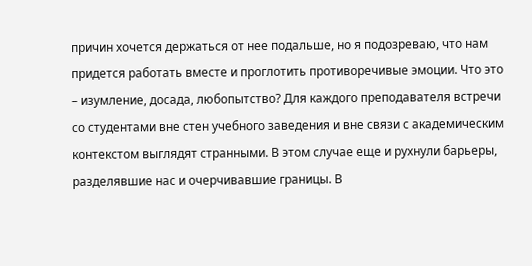причин хочется держаться от нее подальше, но я подозреваю, что нам придется работать вместе и проглотить противоречивые эмоции. Что это – изумление, досада, любопытство? Для каждого преподавателя встречи со студентами вне стен учебного заведения и вне связи с академическим контекстом выглядят странными. В этом случае еще и рухнули барьеры, разделявшие нас и очерчивавшие границы. В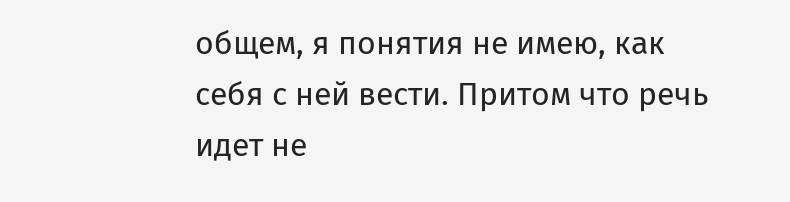общем, я понятия не имею, как себя с ней вести. Притом что речь идет не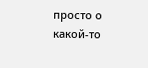просто о какой-то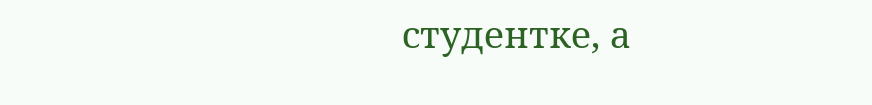студентке, а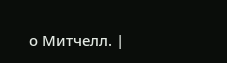о Митчелл. |